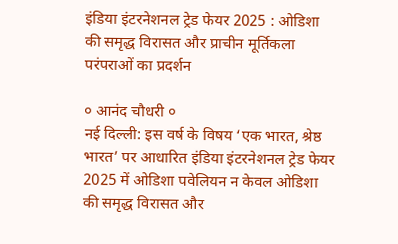इंडिया इंटरनेशनल ट्रेड फेयर 2025 : ओडिशा की समृद्ध विरासत और प्राचीन मूर्तिकला परंपराओं का प्रदर्शन

० आनंद चौधरी ०
नई दिल्ली: इस वर्ष के विषय ‘एक भारत, श्रेष्ठ भारत’ पर आधारित इंडिया इंटरनेशनल ट्रेड फेयर 2025 में ओडिशा पवेलियन न केवल ओडिशा की समृद्ध विरासत और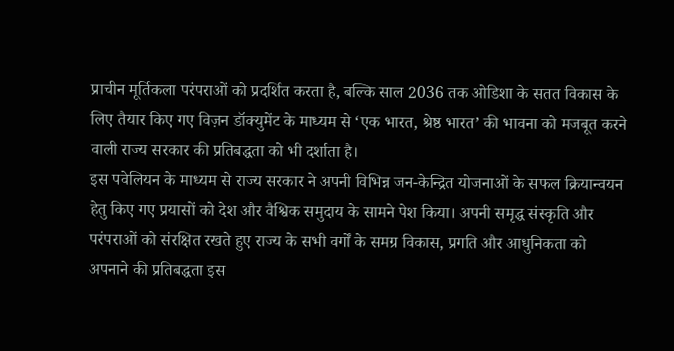प्राचीन मूर्तिकला परंपराओं को प्रदर्शित करता है, बल्कि साल 2036 तक ओडिशा के सतत विकास के लिए तैयार किए गए विज़न डॉक्युमेंट के माध्यम से ‘एक भारत, श्रेष्ठ भारत’ की भावना को मजबूत करने वाली राज्य सरकार की प्रतिबद्धता को भी दर्शाता है।
इस पवेलियन के माध्यम से राज्य सरकार ने अपनी विभिन्न जन-केन्द्रित योजनाओं के सफल क्रियान्वयन हेतु किए गए प्रयासों को देश और वैश्विक समुदाय के सामने पेश किया। अपनी समृद्ध संस्कृति और परंपराओं को संरक्षित रखते हुए राज्य के सभी वर्गों के समग्र विकास, प्रगति और आधुनिकता को अपनाने की प्रतिबद्धता इस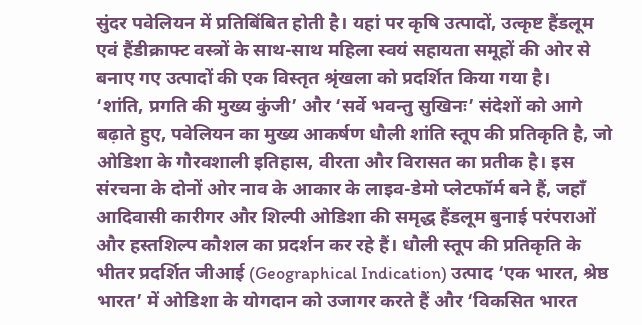सुंदर पवेलियन में प्रतिबिंबित होती है। यहां पर कृषि उत्पादों, उत्कृष्ट हैंडलूम एवं हैंडीक्राफ्ट वस्त्रों के साथ-साथ महिला स्वयं सहायता समूहों की ओर से बनाए गए उत्पादों की एक विस्तृत श्रृंखला को प्रदर्शित किया गया है।
‘शांति, प्रगति की मुख्य कुंजी’ और ‘सर्वे भवन्तु सुखिनः’ संदेशों को आगे बढ़ाते हुए, पवेलियन का मुख्य आकर्षण धौली शांति स्तूप की प्रतिकृति है, जो ओडिशा के गौरवशाली इतिहास, वीरता और विरासत का प्रतीक है। इस संरचना के दोनों ओर नाव के आकार के लाइव-डेमो प्लेटफॉर्म बने हैं, जहाँ आदिवासी कारीगर और शिल्पी ओडिशा की समृद्ध हैंडलूम बुनाई परंपराओं और हस्तशिल्प कौशल का प्रदर्शन कर रहे हैं। धौली स्तूप की प्रतिकृति के भीतर प्रदर्शित जीआई (Geographical Indication) उत्पाद ‘एक भारत, श्रेष्ठ भारत’ में ओडिशा के योगदान को उजागर करते हैं और ‘विकसित भारत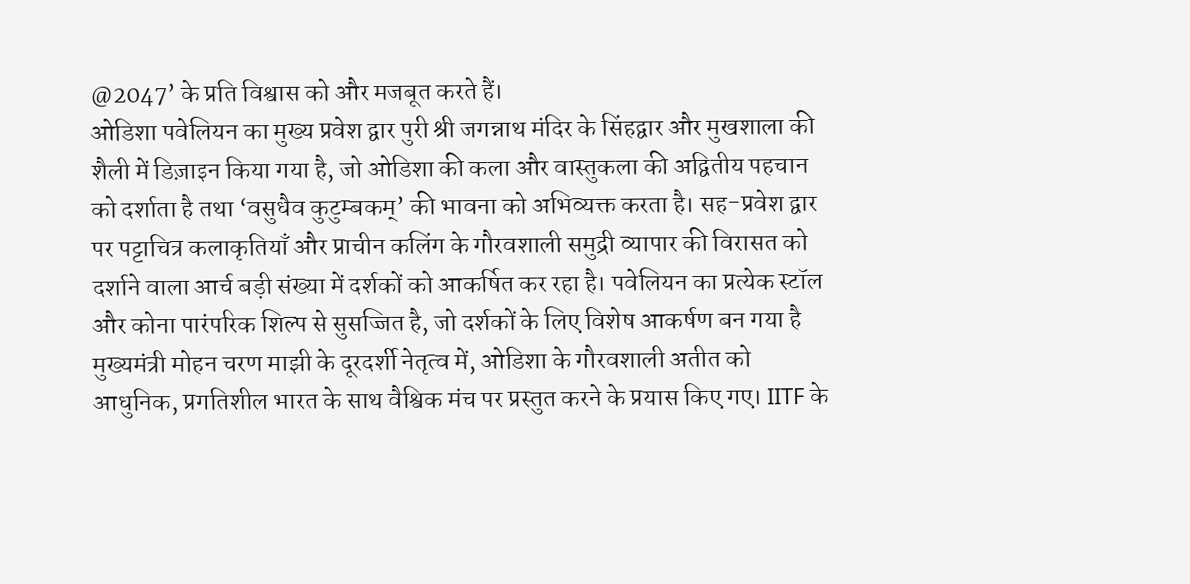@2047’ के प्रति विश्वास को और मजबूत करते हैं।
ओडिशा पवेलियन का मुख्य प्रवेश द्वार पुरी श्री जगन्नाथ मंदिर के सिंहद्वार और मुखशाला की शैली में डिज़ाइन किया गया है, जो ओडिशा की कला और वास्तुकला की अद्वितीय पहचान को दर्शाता है तथा ‘वसुधैव कुटुम्बकम्’ की भावना को अभिव्यक्त करता है। सह-प्रवेश द्वार पर पट्टाचित्र कलाकृतियाँ और प्राचीन कलिंग के गौरवशाली समुद्री व्यापार की विरासत को दर्शाने वाला आर्च बड़ी संख्या में दर्शकों को आकर्षित कर रहा है। पवेलियन का प्रत्येक स्टॉल और कोना पारंपरिक शिल्प से सुसज्जित है, जो दर्शकों के लिए विशेष आकर्षण बन गया है
मुख्यमंत्री मोहन चरण माझी के दूरदर्शी नेतृत्व में, ओडिशा के गौरवशाली अतीत को आधुनिक, प्रगतिशील भारत के साथ वैश्विक मंच पर प्रस्तुत करने के प्रयास किए गए। IITF के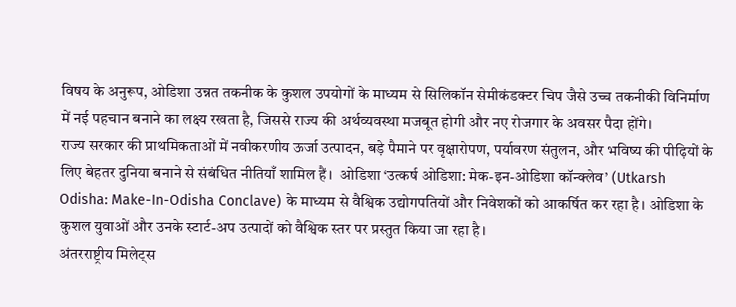विषय के अनुरूप, ओडिशा उन्नत तकनीक के कुशल उपयोगों के माध्यम से सिलिकॉन सेमीकंडक्टर चिप जैसे उच्च तकनीकी विनिर्माण में नई पहचान बनाने का लक्ष्य रखता है, जिससे राज्य की अर्थव्यवस्था मजबूत होगी और नए रोजगार के अवसर पैदा होंगे।
राज्य सरकार की प्राथमिकताओं में नवीकरणीय ऊर्जा उत्पादन, बड़े पैमाने पर वृक्षारोपण, पर्यावरण संतुलन, और भविष्य की पीढ़ियों के लिए बेहतर दुनिया बनाने से संबंधित नीतियाँ शामिल हैं।  ओडिशा ‘उत्कर्ष ओडिशा: मेक-इन-ओडिशा कॉन्क्लेव’ (Utkarsh Odisha: Make-In-Odisha Conclave) के माध्यम से वैश्विक उद्योगपतियों और निवेशकों को आकर्षित कर रहा है। ओडिशा के कुशल युवाओं और उनके स्टार्ट-अप उत्पादों को वैश्विक स्तर पर प्रस्तुत किया जा रहा है।
अंतरराष्ट्रीय मिलेट्स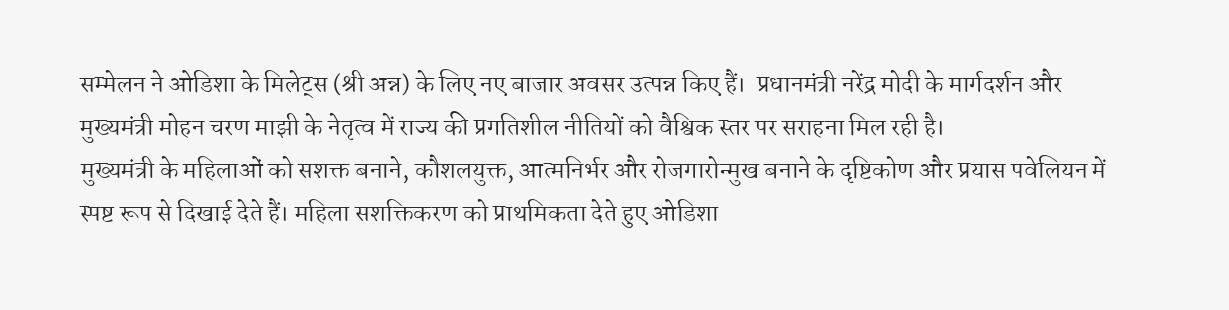सम्मेलन ने ओडिशा के मिलेट्स (श्री अन्न) के लिए नए बाजार अवसर उत्पन्न किए हैं।  प्रधानमंत्री नरेंद्र मोदी के मार्गदर्शन और मुख्यमंत्री मोहन चरण माझी के नेतृत्व में राज्य की प्रगतिशील नीतियों को वैश्विक स्तर पर सराहना मिल रही है।
मुख्यमंत्री के महिलाओं को सशक्त बनाने, कौशलयुक्त, आत्मनिर्भर और रोजगारोन्मुख बनाने के दृष्टिकोण और प्रयास पवेलियन में स्पष्ट रूप से दिखाई देते हैं। महिला सशक्तिकरण को प्राथमिकता देते हुए ओडिशा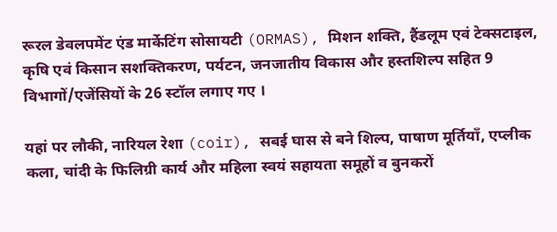रूरल डेवलपमेंट एंड मार्केटिंग सोसायटी (ORMAS), मिशन शक्ति, हैंडलूम एवं टेक्सटाइल, कृषि एवं किसान सशक्तिकरण, पर्यटन, जनजातीय विकास और हस्तशिल्प सहित 9 विभागों/एजेंसियों के 26 स्टॉल लगाए गए ।

यहां पर लौकी, नारियल रेशा (coir), सबई घास से बने शिल्प, पाषाण मूर्तियाँ, एप्लीक कला, चांदी के फिलिग्री कार्य और महिला स्वयं सहायता समूहों व बुनकरों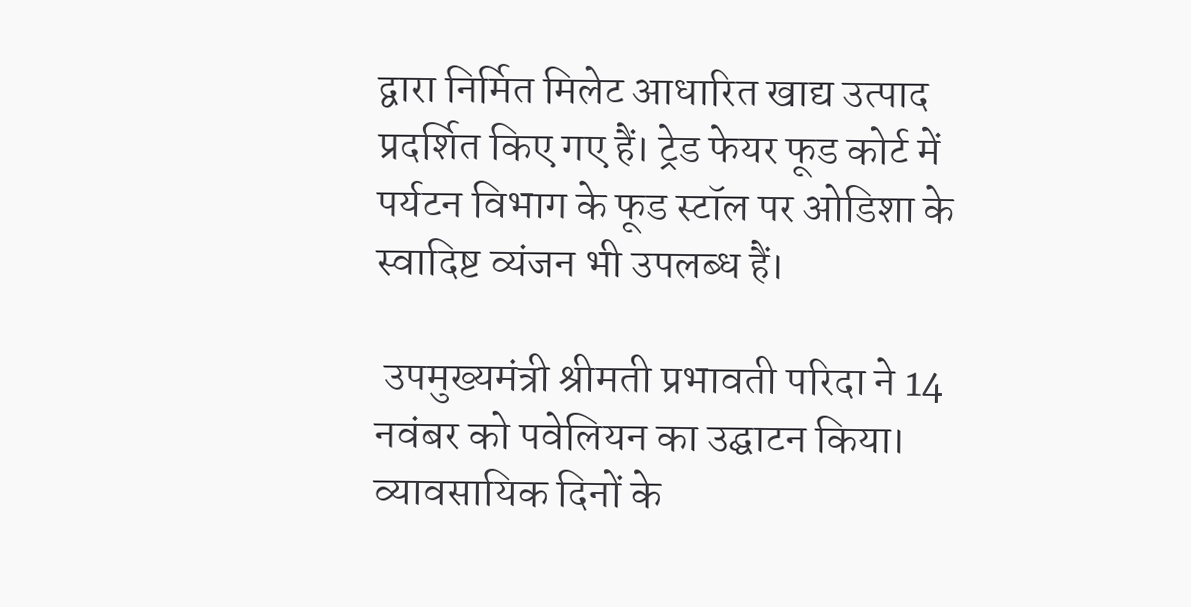द्वारा निर्मित मिलेट आधारित खाद्य उत्पाद प्रदर्शित किए गए हैं। ट्रेड फेयर फूड कोर्ट में पर्यटन विभाग के फूड स्टॉल पर ओडिशा के स्वादिष्ट व्यंजन भी उपलब्ध हैं।

 उपमुख्यमंत्री श्रीमती प्रभावती परिदा ने 14 नवंबर को पवेलियन का उद्घाटन किया। व्यावसायिक दिनों के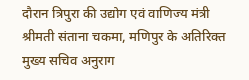दौरान त्रिपुरा की उद्योग एवं वाणिज्य मंत्री श्रीमती संताना चकमा, मणिपुर के अतिरिक्त मुख्य सचिव अनुराग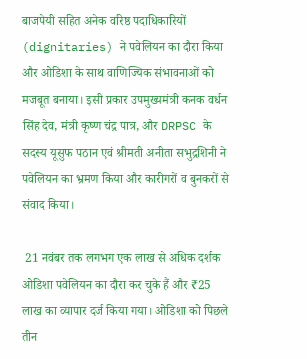बाजपेयी सहित अनेक वरिष्ठ पदाधिकारियों (dignitaries) ने पवेलियन का दौरा किया और ओडिशा के साथ वाणिज्यिक संभावनाओं को मजबूत बनाया। इसी प्रकार उपमुख्यमंत्री कनक वर्धन सिंह देव, मंत्री कृष्ण चंद्र पात्र, और DRPSC के सदस्य यूसुफ पठान एवं श्रीमती अनीता सभुद्रशिनी ने पवेलियन का भ्रमण किया और कारीगरों व बुनकरों से संवाद किया।

 21 नवंबर तक लगभग एक लाख से अधिक दर्शक ओडिशा पवेलियन का दौरा कर चुके हैं और ₹25 लाख का व्यापार दर्ज किया गया। ओडिशा को पिछले तीन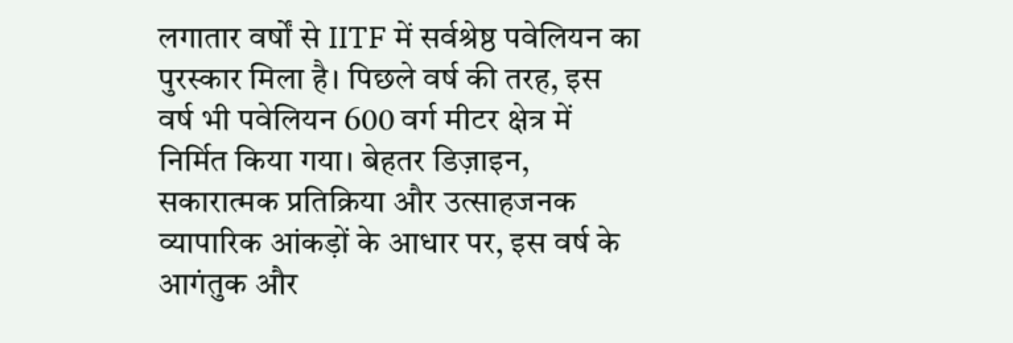लगातार वर्षों से IITF में सर्वश्रेष्ठ पवेलियन का पुरस्कार मिला है। पिछले वर्ष की तरह, इस वर्ष भी पवेलियन 600 वर्ग मीटर क्षेत्र में निर्मित किया गया। बेहतर डिज़ाइन, सकारात्मक प्रतिक्रिया और उत्साहजनक व्यापारिक आंकड़ों के आधार पर, इस वर्ष के आगंतुक और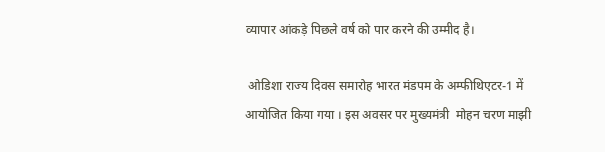व्यापार आंकड़े पिछले वर्ष को पार करने की उम्मीद है।

 ओडिशा राज्य दिवस समारोह भारत मंडपम के अम्फीथिएटर-1 में आयोजित किया गया । इस अवसर पर मुख्यमंत्री  मोहन चरण माझी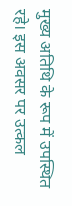मुख्य अतिथि के रूप में उपस्थित रहे। इस अवसर पर उत्कल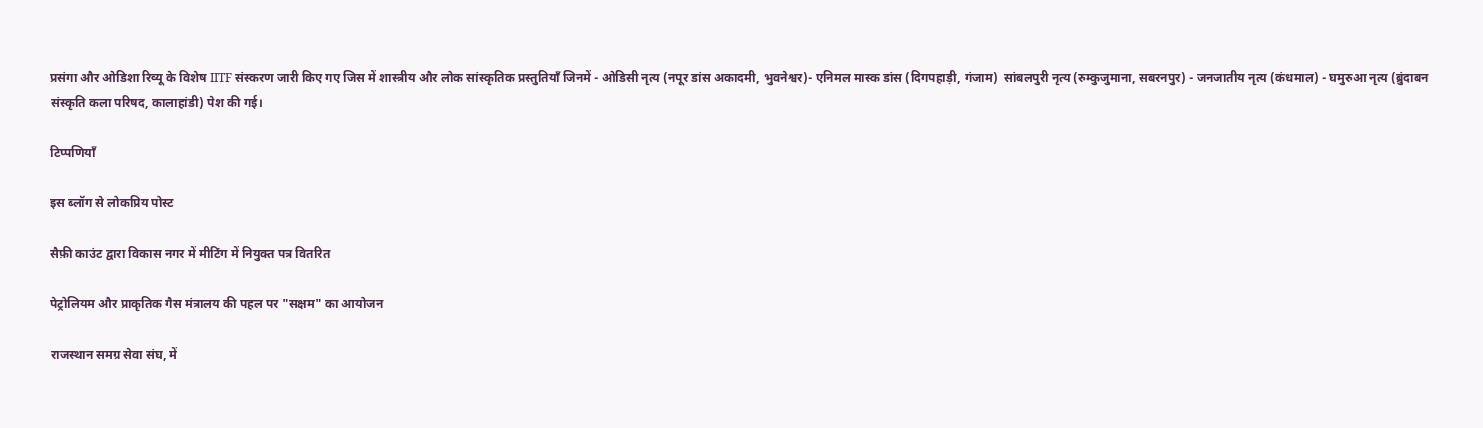प्रसंगा और ओडिशा रिव्यू के विशेष IITF संस्करण जारी किए गए जिस में शास्त्रीय और लोक सांस्कृतिक प्रस्तुतियाँ जिनमें - ओडिसी नृत्य (नपूर डांस अकादमी, भुवनेश्वर)- एनिमल मास्क डांस (दिगपहाड़ी, गंजाम)  सांबलपुरी नृत्य (रुम्कुजुमाना, सबरनपुर) - जनजातीय नृत्य (कंधमाल) - घमुरुआ नृत्य (ब्रुंदाबन संस्कृति कला परिषद, कालाहांडी) पेश की गई।

टिप्पणियाँ

इस ब्लॉग से लोकप्रिय पोस्ट

सैफ़ी काउंट द्वारा विकास नगर में मीटिंग में नियुक्त पत्र वितरित

पेट्रोलियम और प्राकृतिक गैस मंत्रालय की पहल पर "सक्षम" का आयोजन

राजस्थान समग्र सेवा संघ, में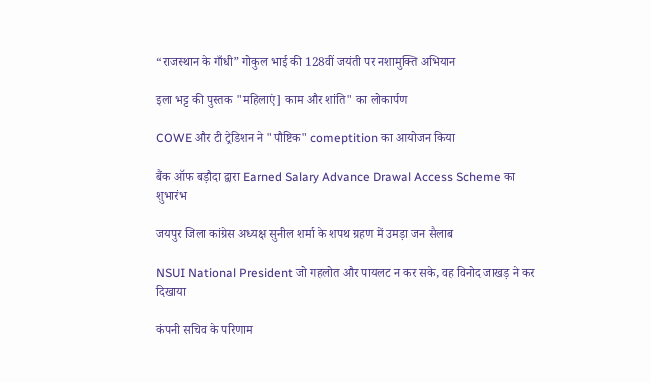“राजस्थान के गाँधी” गोकुल भाई की 128वीं जयंती पर नशामुक्ति अभियान

इला भट्ट की पुस्तक "महिलाएं] काम और शांति" का लोकार्पण

COWE और टी ट्रेडिशन ने "पौष्टिक" comeptition का आयोजन किया

बैंक ऑफ बड़ौदा द्वारा Earned Salary Advance Drawal Access Scheme का शुभारंभ

जयपुर जिला कांग्रेस अध्यक्ष सुनील शर्मा के शपथ ग्रहण में उमड़ा जन सैलाब

NSUI National President जो गहलोत और पायलट न कर सके, वह विनोद जाखड़ ने कर दिखाया

कंपनी सचिव के परिणाम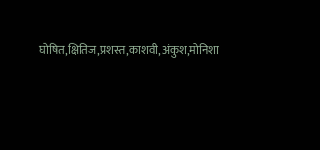घोषित,क्षितिज,प्रशस्त,काशवी,अंकुश,मोनिशा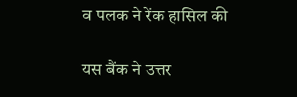व पलक ने रेंक हासिल की

यस बैंक ने उत्तर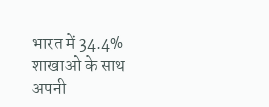भारत में 34.4% शाखाओ के साथ अपनी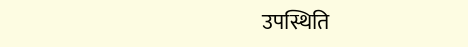उपस्थिति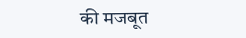की मजबूत